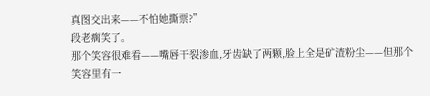真图交出来——不怕她撕票?”
段老瘸笑了。
那个笑容很难看——嘴唇干裂渗血,牙齿缺了两颗,脸上全是矿渣粉尘——但那个笑容里有一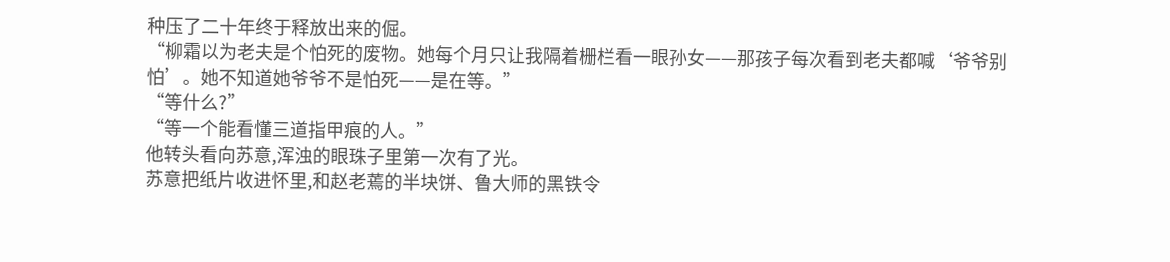种压了二十年终于释放出来的倔。
“柳霜以为老夫是个怕死的废物。她每个月只让我隔着栅栏看一眼孙女——那孩子每次看到老夫都喊‘爷爷别怕’。她不知道她爷爷不是怕死——是在等。”
“等什么?”
“等一个能看懂三道指甲痕的人。”
他转头看向苏意,浑浊的眼珠子里第一次有了光。
苏意把纸片收进怀里,和赵老蔫的半块饼、鲁大师的黑铁令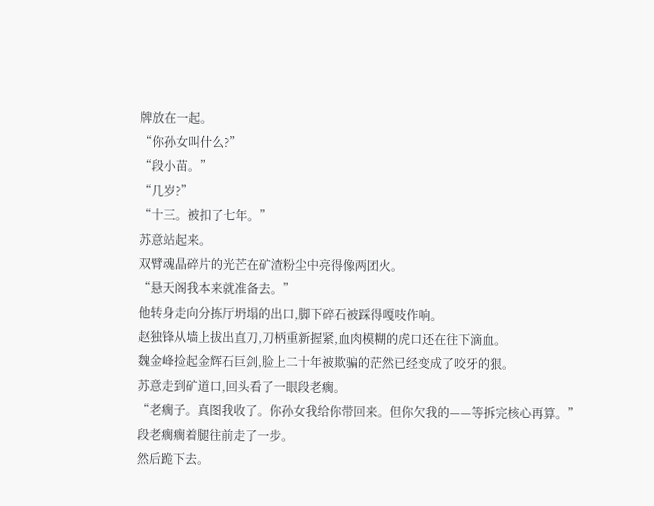牌放在一起。
“你孙女叫什么?”
“段小苗。”
“几岁?”
“十三。被扣了七年。”
苏意站起来。
双臂魂晶碎片的光芒在矿渣粉尘中亮得像两团火。
“悬天阁我本来就准备去。”
他转身走向分拣厅坍塌的出口,脚下碎石被踩得嘎吱作响。
赵独锋从墙上拔出直刀,刀柄重新握紧,血肉模糊的虎口还在往下滴血。
魏金峰捡起金辉石巨剑,脸上二十年被欺骗的茫然已经变成了咬牙的狠。
苏意走到矿道口,回头看了一眼段老瘸。
“老瘸子。真图我收了。你孙女我给你带回来。但你欠我的——等拆完核心再算。”
段老瘸瘸着腿往前走了一步。
然后跪下去。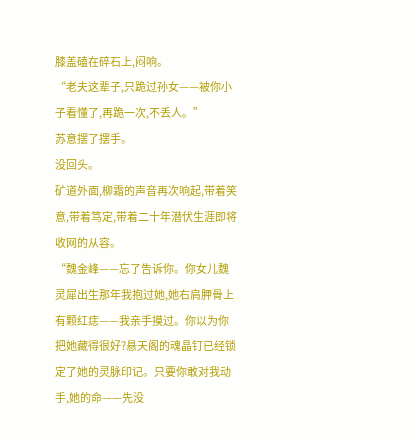膝盖磕在碎石上,闷响。
“老夫这辈子,只跪过孙女——被你小子看懂了,再跪一次,不丢人。”
苏意摆了摆手。
没回头。
矿道外面,柳霜的声音再次响起,带着笑意,带着笃定,带着二十年潜伏生涯即将收网的从容。
“魏金峰——忘了告诉你。你女儿魏灵犀出生那年我抱过她,她右肩胛骨上有颗红痣——我亲手摸过。你以为你把她藏得很好?悬天阁的魂晶钉已经锁定了她的灵脉印记。只要你敢对我动手,她的命——先没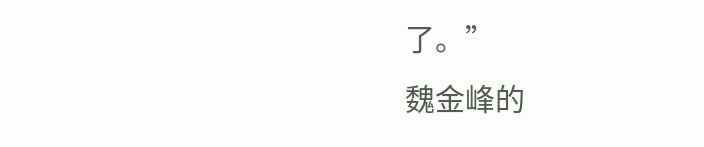了。”
魏金峰的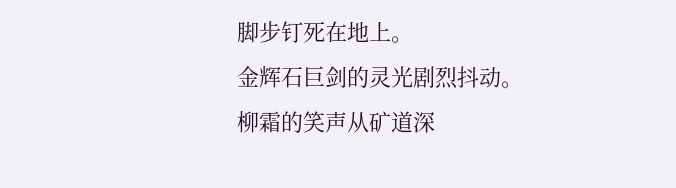脚步钉死在地上。
金辉石巨剑的灵光剧烈抖动。
柳霜的笑声从矿道深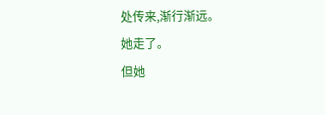处传来,渐行渐远。
她走了。
但她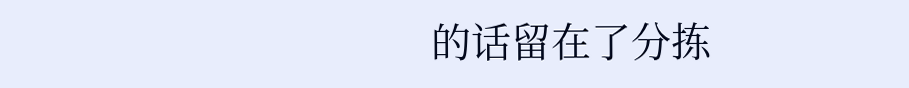的话留在了分拣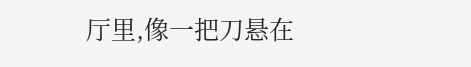厅里,像一把刀悬在